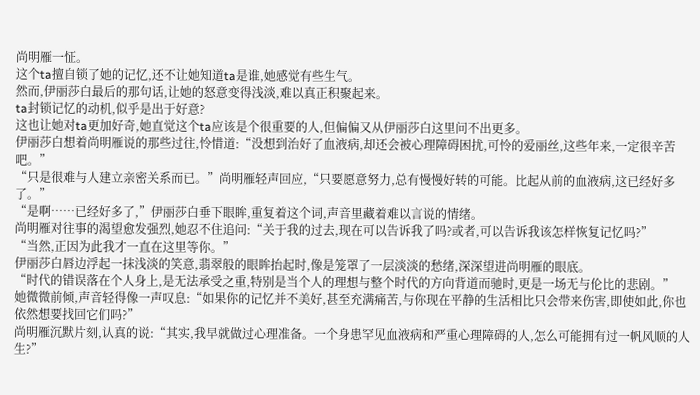尚明雁一怔。
这个ta擅自锁了她的记忆,还不让她知道ta是谁,她感觉有些生气。
然而,伊丽莎白最后的那句话,让她的怒意变得浅淡,难以真正积聚起来。
ta封锁记忆的动机,似乎是出于好意?
这也让她对ta更加好奇,她直觉这个ta应该是个很重要的人,但偏偏又从伊丽莎白这里问不出更多。
伊丽莎白想着尚明雁说的那些过往,怜惜道:“没想到治好了血液病,却还会被心理障碍困扰,可怜的爱丽丝,这些年来,一定很辛苦吧。”
“只是很难与人建立亲密关系而已。”尚明雁轻声回应,“只要愿意努力,总有慢慢好转的可能。比起从前的血液病,这已经好多了。”
“是啊……已经好多了,”伊丽莎白垂下眼眸,重复着这个词,声音里藏着难以言说的情绪。
尚明雁对往事的渴望愈发强烈,她忍不住追问:“关于我的过去,现在可以告诉我了吗?或者,可以告诉我该怎样恢复记忆吗?”
“当然,正因为此我才一直在这里等你。”
伊丽莎白唇边浮起一抹浅淡的笑意,翡翠般的眼眸抬起时,像是笼罩了一层淡淡的愁绪,深深望进尚明雁的眼底。
“时代的错误落在个人身上,是无法承受之重,特别是当个人的理想与整个时代的方向背道而驰时,更是一场无与伦比的悲剧。”
她微微前倾,声音轻得像一声叹息:“如果你的记忆并不美好,甚至充满痛苦,与你现在平静的生活相比只会带来伤害,即使如此,你也依然想要找回它们吗?”
尚明雁沉默片刻,认真的说:“其实,我早就做过心理准备。一个身患罕见血液病和严重心理障碍的人,怎么可能拥有过一帆风顺的人生?”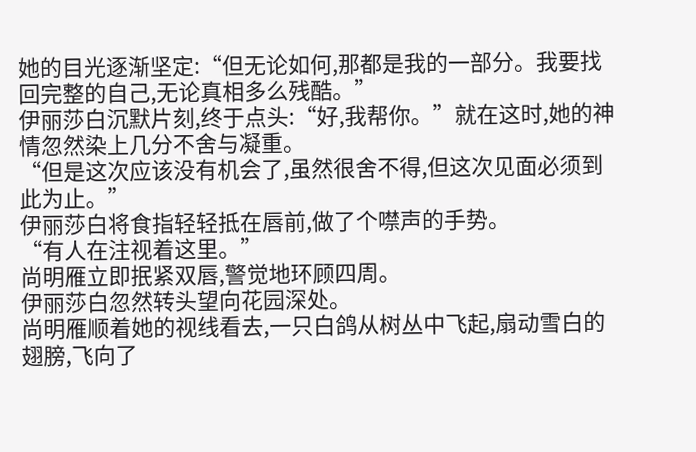她的目光逐渐坚定:“但无论如何,那都是我的一部分。我要找回完整的自己,无论真相多么残酷。”
伊丽莎白沉默片刻,终于点头:“好,我帮你。”就在这时,她的神情忽然染上几分不舍与凝重。
“但是这次应该没有机会了,虽然很舍不得,但这次见面必须到此为止。”
伊丽莎白将食指轻轻抵在唇前,做了个噤声的手势。
“有人在注视着这里。”
尚明雁立即抿紧双唇,警觉地环顾四周。
伊丽莎白忽然转头望向花园深处。
尚明雁顺着她的视线看去,一只白鸽从树丛中飞起,扇动雪白的翅膀,飞向了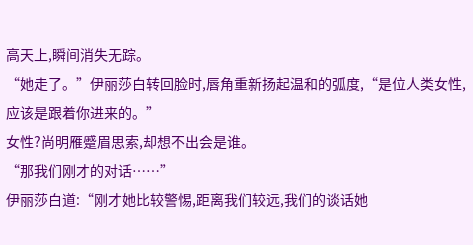高天上,瞬间消失无踪。
“她走了。”伊丽莎白转回脸时,唇角重新扬起温和的弧度,“是位人类女性,应该是跟着你进来的。”
女性?尚明雁蹙眉思索,却想不出会是谁。
“那我们刚才的对话……”
伊丽莎白道:“刚才她比较警惕,距离我们较远,我们的谈话她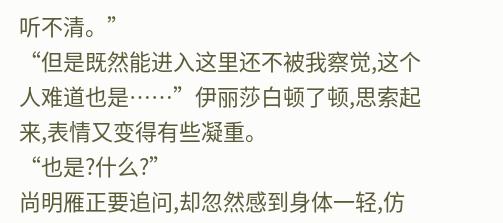听不清。”
“但是既然能进入这里还不被我察觉,这个人难道也是……”伊丽莎白顿了顿,思索起来,表情又变得有些凝重。
“也是?什么?”
尚明雁正要追问,却忽然感到身体一轻,仿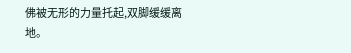佛被无形的力量托起,双脚缓缓离地。